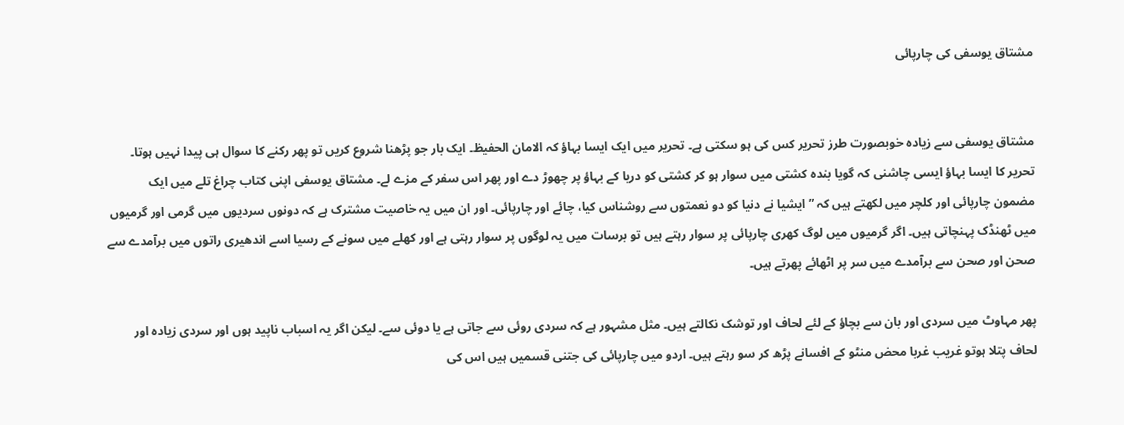مشتاق یوسفی کی چارپائی


مشتاق یوسفی سے زیادہ خوبصورت طرز تحریر کس کی ہو سکتی ہے۔ تحریر میں ایک ایسا بہاؤ کہ الامان الحفیظ۔ ایک بار جو پڑھنا شروع کریں تو پھر رکنے کا سوال ہی پیدا نہیں ہوتا۔ تحریر کا ایسا بہاؤ ایسی چاشنی کہ گویا بندہ کشتی میں سوار ہو کر کشتی کو دریا کے بہاؤ پر چھوڑ دے اور پھر اس سفر کے مزے لے۔ مشتاق یوسفی اپنی کتاب چراغ تلے میں ایک مضمون چارپائی اور کلچر میں لکھتے ہیں کہ ”ایشیا نے دنیا کو دو نعمتوں سے روشناس کیا، چائے اور چارپائی۔ اور ان میں یہ خاصیت مشترک ہے کہ دونوں سردیوں میں گرمی اور گرمیوں میں ٹھنڈک پہنچاتی ہیں۔ اگر گرمیوں میں لوگ کھری چارپائی پر سوار رہتے ہیں تو برسات میں یہ لوگوں پر سوار رہتی ہے اور کھلے میں سونے کے رسیا اسے اندھیری راتوں میں برآمدے سے صحن اور صحن سے برآمدے میں سر پر اٹھائے پھرتے ہیں۔

پھر مہاوٹ میں سردی اور بان سے بچاؤ کے لئے لحاف اور توشک نکالتے ہیں۔ مثل مشہور ہے کہ سردی روئی سے جاتی ہے یا دوئی سے۔ لیکن اگر یہ اسباب ناپید ہوں اور سردی زیادہ اور لحاف پتلا ہوتو غریب غربا محض منٹو کے افسانے پڑھ کر سو رہتے ہیں۔ اردو میں چارپائی کی جتنی قسمیں ہیں اس کی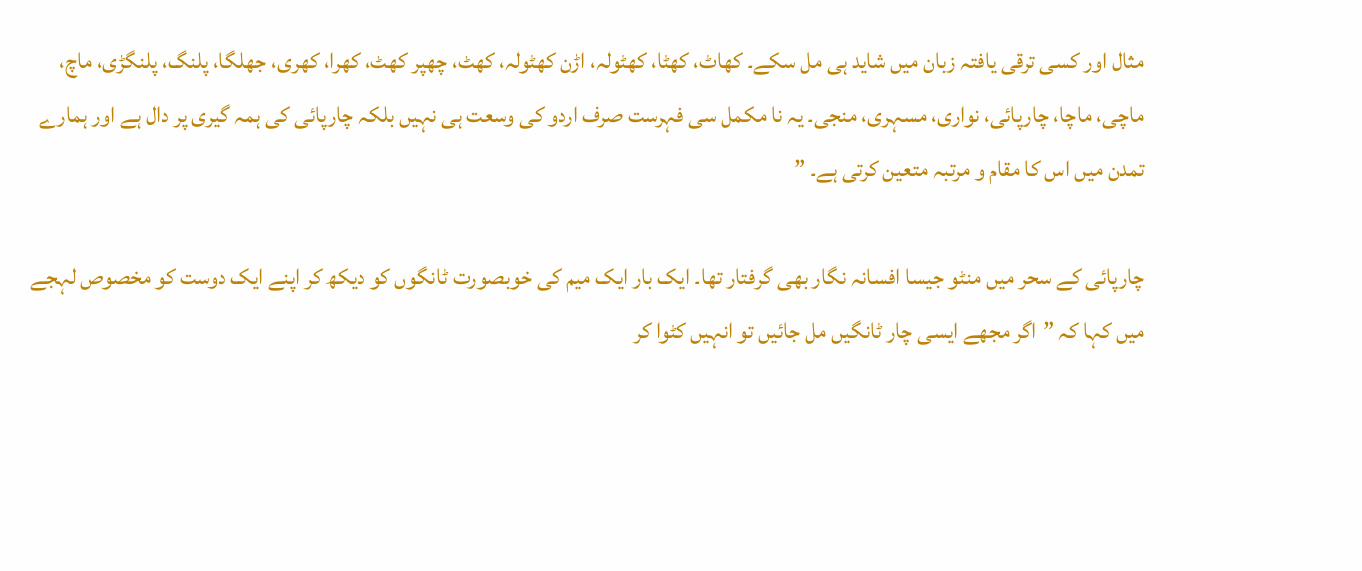مثال اور کسی ترقی یافتہ زبان میں شاید ہی مل سکے۔ کھاٹ، کھٹا، کھٹولہ، اڑن کھٹولہ، کھٹ، چھپر کھٹ، کھرا، کھری، جھلگا، پلنگ، پلنگڑی، ماچ، ماچی، ماچا، چارپائی، نواری، مسہری، منجی۔ یہ نا مکمل سی فہرست صرف اردو کی وسعت ہی نہیں بلکہ چارپائی کی ہمہ گیری پر دال ہے اور ہمارے تمدن میں اس کا مقام و مرتبہ متعین کرتی ہے۔ ”

چارپائی کے سحر میں منٹو جیسا افسانہ نگار بھی گرفتار تھا۔ ایک بار ایک میم کی خوبصورت ٹانگوں کو دیکھ کر اپنے ایک دوست کو مخصوص لہجے میں کہا کہ ”اگر مجھے ایسی چار ٹانگیں مل جائیں تو انہیں کٹوا کر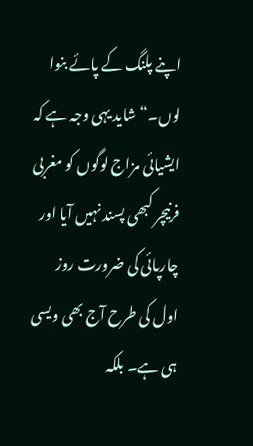اپنے پلنگ کے پائے بنوا لوں۔“ شاید یہی وجہ ہے کہ ایشیائی مزاج لوگوں کو مغربی فرنیچر کبھی پسند نہیں آیا اور چارپائی کی ضرورت روز اول کی طرح آج بھی ویسی ہی ہے۔ بلکہ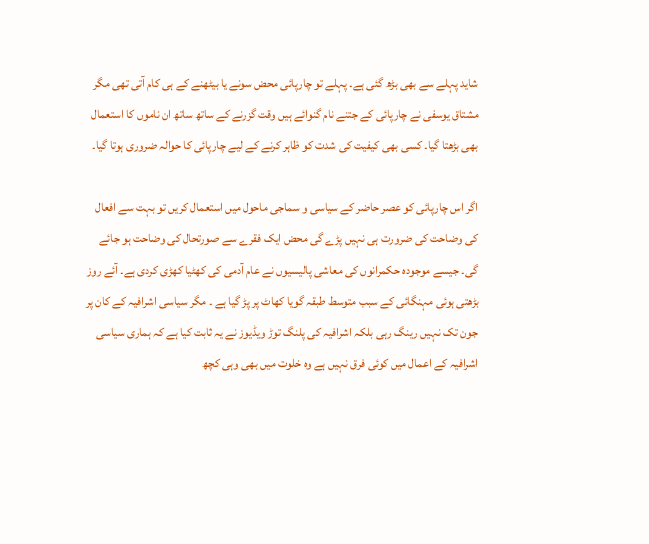شاید پہلے سے بھی بڑھ گئی ہے۔ پہلے تو چارپائی محض سونے یا بیٹھنے کے ہی کام آتی تھی مگر مشتاق یوسفی نے چارپائی کے جتنے نام گنوائے ہیں وقت گزرنے کے ساتھ ساتھ ان ناموں کا استعمال بھی بڑھتا گیا۔ کسی بھی کیفیت کی شدت کو ظاہر کرنے کے لیے چارپائی کا حوالہ ضروری ہوتا گیا۔

اگر اس چارپائی کو عصر حاضر کے سیاسی و سماجی ماحول میں استعمال کریں تو بہت سے افعال کی وضاحت کی ضرورت ہی نہیں پڑے گی محض ایک فقرے سے صورتحال کی وضاحت ہو جائے گی۔ جیسے موجودہ حکمرانوں کی معاشی پالیسیوں نے عام آدمی کی کھٹیا کھڑی کردی ہے۔ آئے روز بڑھتی ہوئی مہنگائی کے سبب متوسط طبقہ گویا کھاٹ پر پڑ گیا ہے ۔ مگر سیاسی اشرافیہ کے کان پر جون تک نہیں رینگ رہی بلکہ اشرافیہ کی پلنگ توڑ ویڈیوز نے یہ ثابت کیا ہے کہ ہماری سیاسی اشرافیہ کے اعمال میں کوئی فرق نہیں ہے وہ خلوت میں بھی وہی کچھ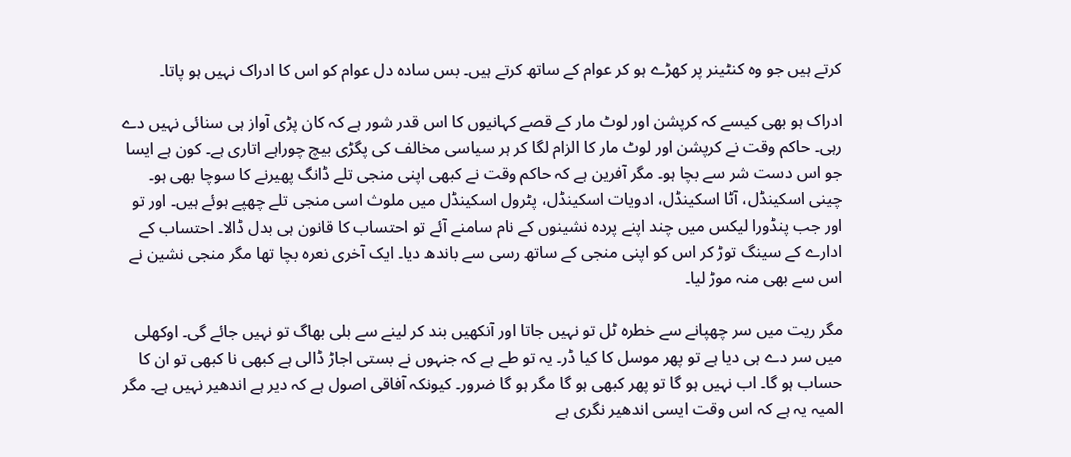کرتے ہیں جو وہ کنٹینر پر کھڑے ہو کر عوام کے ساتھ کرتے ہیں۔ بس سادہ دل عوام کو اس کا ادراک نہیں ہو پاتا۔

ادراک ہو بھی کیسے کہ کرپشن اور لوٹ مار کے قصے کہانیوں کا اس قدر شور ہے کہ کان پڑی آواز ہی سنائی نہیں دے رہی۔ حاکم وقت نے کرپشن اور لوٹ مار کا الزام لگا کر ہر سیاسی مخالف کی پگڑی بیچ چوراہے اتاری ہے۔ کون ہے ایسا جو اس دست شر سے بچا ہو۔ مگر آفرین ہے کہ حاکم وقت نے کبھی اپنی منجی تلے ڈانگ پھیرنے کا سوچا بھی ہو۔ چینی اسکینڈل، آٹا اسکینڈل، ادویات اسکینڈل، پٹرول اسکینڈل میں ملوث اسی منجی تلے چھپے ہوئے ہیں۔ اور تو اور جب پنڈورا لیکس میں چند اپنے پردہ نشینوں کے نام سامنے آئے تو احتساب کا قانون ہی بدل ڈالا۔ احتساب کے ادارے کے سینگ توڑ کر اس کو اپنی منجی کے ساتھ رسی سے باندھ دیا۔ ایک آخری نعرہ بچا تھا مگر منجی نشین نے اس سے بھی منہ موڑ لیا۔

مگر ریت میں سر چھپانے سے خطرہ ٹل تو نہیں جاتا اور آنکھیں بند کر لینے سے بلی بھاگ تو نہیں جائے گی۔ اوکھلی میں سر دے ہی دیا ہے تو پھر موسل کا کیا ڈر۔ یہ تو طے ہے کہ جنہوں نے بستی اجاڑ ڈالی ہے کبھی نا کبھی تو ان کا حساب ہو گا۔ اب نہیں ہو گا تو پھر کبھی ہو گا مگر ہو گا ضرور۔ کیونکہ آفاقی اصول ہے کہ دیر ہے اندھیر نہیں ہے۔ مگر المیہ یہ ہے کہ اس وقت ایسی اندھیر نگری ہے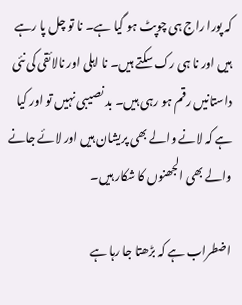کہ پورا راج ہی چوپٹ ہو گیا ہے۔ نا تو چل پا رہے ہیں اور نا ہی رک سکتے ہیں۔ نا اہلی اور نالائقی کی نئی داستانیں رقم ہو رہی ہیں۔ بد نصیبی نہیں تو اور کیا ہے کہ لانے والے بھی پریشان ہیں اور لائے جانے والے بھی الجھنوں کا شکار ہیں۔

اضطراب ہے کہ بڑھتا جا رہا ہے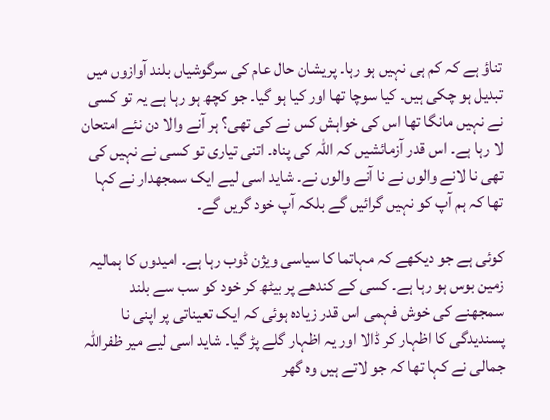تناؤ ہے کہ کم ہی نہیں ہو رہا۔ پریشان حال عام کی سرگوشیاں بلند آوازوں میں تبدیل ہو چکی ہیں۔ کیا سوچا تھا اور کیا ہو گیا۔ جو کچھ ہو رہا ہے یہ تو کسی نے نہیں مانگا تھا اس کی خواہش کس نے کی تھی؟ ہر آنے والا دن نئے امتحان لا رہا ہے۔ اس قدر آزمائشیں کہ اللہ کی پناہ۔ اتنی تیاری تو کسی نے نہیں کی تھی نا لانے والوں نے نا آنے والوں نے۔ شاید اسی لیے ایک سمجھدار نے کہا تھا کہ ہم آپ کو نہیں گرائیں گے بلکہ آپ خود گریں گے۔

کوئی ہے جو دیکھے کہ مہاتما کا سیاسی ویژن ڈوب رہا ہے۔ امیدوں کا ہمالیہ زمین بوس ہو رہا ہے۔ کسی کے کندھے پر بیٹھ کر خود کو سب سے بلند سمجھنے کی خوش فہمی اس قدر زیادہ ہوئی کہ ایک تعیناتی پر اپنی نا پسندیدگی کا اظہار کر ڈالا اور یہ اظہار گلے پڑ گیا۔ شاید اسی لیے میر ظفراللہ جمالی نے کہا تھا کہ جو لاتے ہیں وہ گھر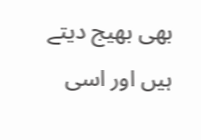بھی بھیج دیتے ہیں اور اسی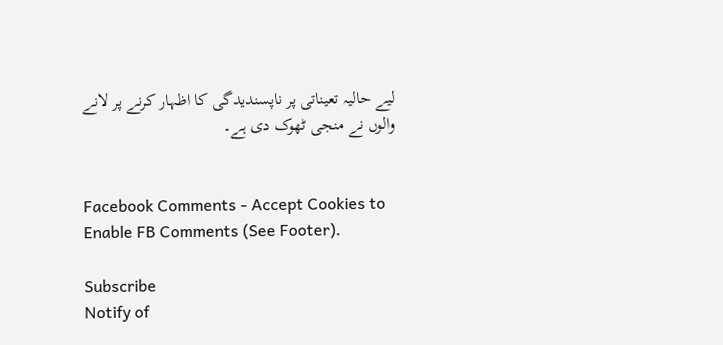لیے حالیہ تعیناتی پر ناپسندیدگی کا اظہار کرنے پر لانے والوں نے منجی ٹھوک دی ہے۔


Facebook Comments - Accept Cookies to Enable FB Comments (See Footer).

Subscribe
Notify of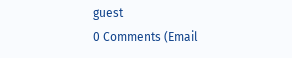guest
0 Comments (Email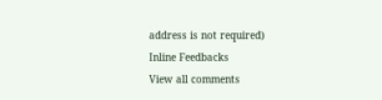address is not required)
Inline Feedbacks
View all comments